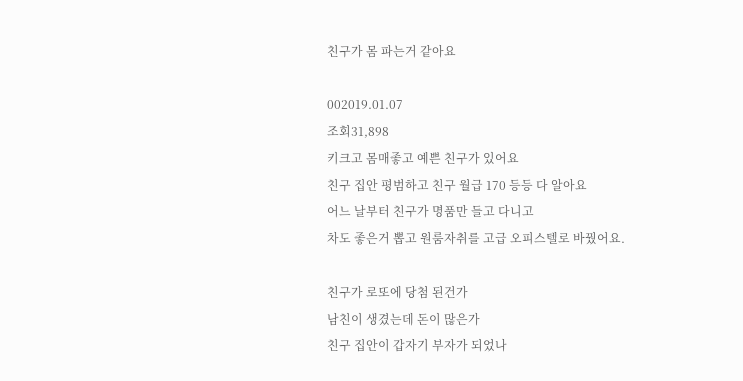친구가 몸 파는거 같아요

002019.01.07
조회31,898
키크고 몸매좋고 예쁜 친구가 있어요
친구 집안 평범하고 친구 월급 170 등등 다 알아요
어느 날부터 친구가 명품만 들고 다니고
차도 좋은거 뽑고 원룸자취를 고급 오피스텔로 바꿨어요.

친구가 로또에 당첨 된건가
남친이 생겼는데 돈이 많은가
친구 집안이 갑자기 부자가 되었나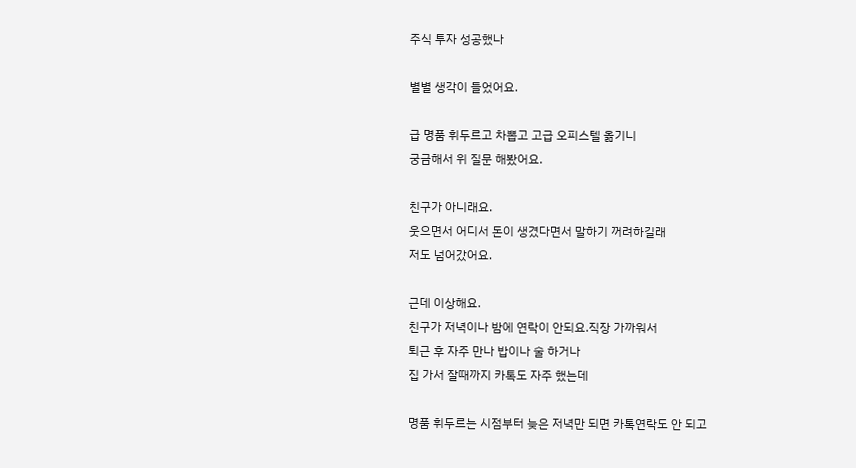주식 투자 성공했나

별별 생각이 들었어요.

급 명품 휘두르고 차뽑고 고급 오피스텔 옮기니
궁금해서 위 질문 해봤어요.

친구가 아니래요.
웃으면서 어디서 돈이 생겼다면서 말하기 꺼려하길래
저도 넘어갔어요.

근데 이상해요.
친구가 저녁이나 밤에 연락이 안되요.직장 가까워서
퇴근 후 자주 만나 밥이나 술 하거나
집 가서 잘때까지 카톡도 자주 했는데

명품 휘두르는 시점부터 늦은 저녁만 되면 카톡연락도 안 되고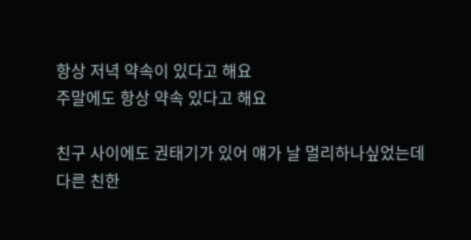항상 저녁 약속이 있다고 해요
주말에도 항상 약속 있다고 해요

친구 사이에도 권태기가 있어 얘가 날 멀리하나싶었는데
다른 친한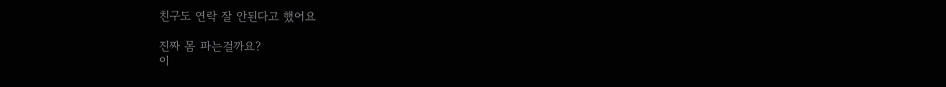친구도 연락 잘 안된다고 했어요

진짜 몸 파는걸까요?
이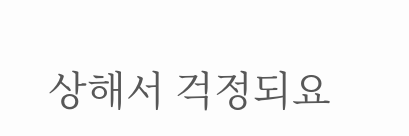상해서 걱정되요